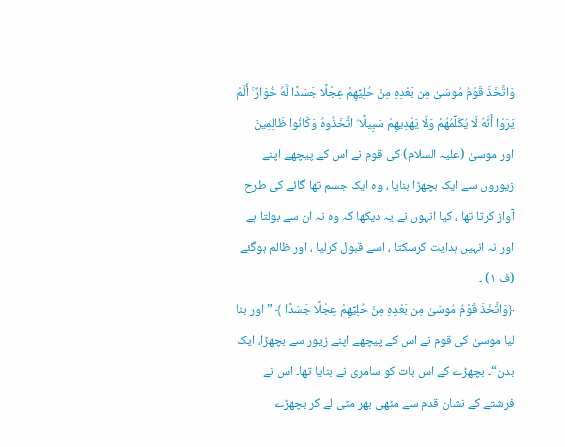وَاتَّخَذَ قَوْمُ مُوسَىٰ مِن بَعْدِهِ مِنْ حُلِيِّهِمْ عِجْلًا جَسَدًا لَّهُ خُوَارٌ ۚ أَلَمْ يَرَوْا أَنَّهُ لَا يُكَلِّمُهُمْ وَلَا يَهْدِيهِمْ سَبِيلًا ۘ اتَّخَذُوهُ وَكَانُوا ظَالِمِينَ
اور موسیٰ (علیہ السلام) کی قوم نے اس کے پیچھے اپنے زیوروں سے ایک بچھڑا بنایا ، وہ ایک جسم تھا گائے کی طرح آواز کرتا تھا ، کیا انہوں نے یہ دیکھا کہ وہ نہ ان سے بولتا ہے اور نہ انہیں ہدایت کرسکتا ، اسے قبول کرلیا ، اور ظالم ہوگئے (ف ١) ۔
﴿وَاتَّخَذَ قَوْمُ مُوسَىٰ مِن بَعْدِهِ مِنْ حُلِيِّهِمْ عِجْلًا جَسَدًا ﴾ ” اور بنا لیا موسیٰ کی قوم نے اس کے پیچھے اپنے زیور سے بچھڑا، ایک بدن“۔ بچھڑے کے اس بات کو سامری نے بنایا تھا۔ اس نے فرشتے کے نشان قدم سے مٹھی بھر مٹی لے کر بچھڑے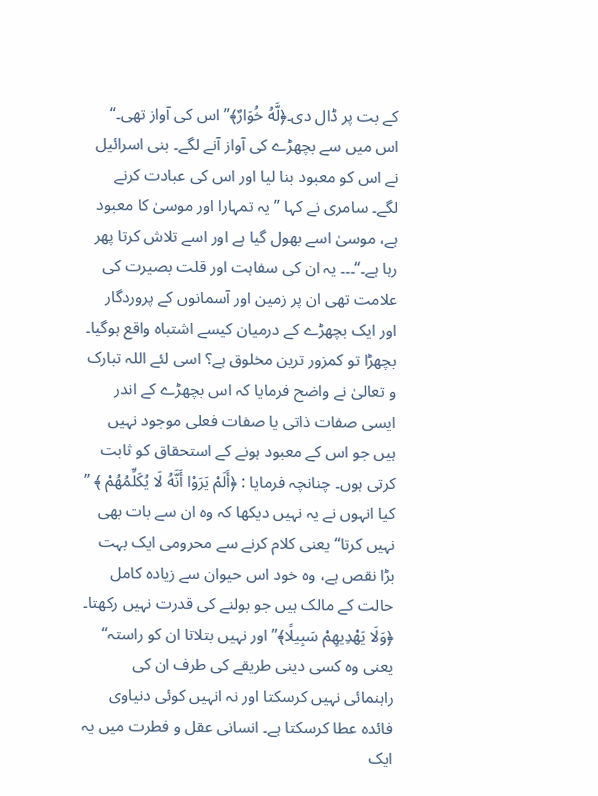کے بت پر ڈال دی۔﴿لَّهُ خُوَارٌ﴾” اس کی آواز تھی۔“ اس میں سے بچھڑے کی آواز آنے لگے۔ بنی اسرائیل نے اس کو معبود بنا لیا اور اس کی عبادت کرنے لگے۔ سامری نے کہا ” یہ تمہارا اور موسیٰ کا معبود ہے، موسیٰ اسے بھول گیا ہے اور اسے تلاش کرتا پھر رہا ہے۔“۔۔۔ یہ ان کی سفاہت اور قلت بصیرت کی علامت تھی ان پر زمین اور آسمانوں کے پروردگار اور ایک بچھڑے کے درمیان کیسے اشتباہ واقع ہوگیا۔ بچھڑا تو کمزور ترین مخلوق ہے؟ اسی لئے اللہ تبارک و تعالیٰ نے واضح فرمایا کہ اس بچھڑے کے اندر ایسی صفات ذاتی یا صفات فعلی موجود نہیں ہیں جو اس کے معبود ہونے کے استحقاق کو ثابت کرتی ہوں۔ چنانچہ فرمایا : ﴿أَلَمْ يَرَوْا أَنَّهُ لَا يُكَلِّمُهُمْ ﴾ ” کیا انہوں نے یہ نہیں دیکھا کہ وہ ان سے بات بھی نہیں کرتا“ یعنی کلام کرنے سے محرومی ایک بہت بڑا نقص ہے، وہ خود اس حیوان سے زیادہ کامل حالت کے مالک ہیں جو بولنے کی قدرت نہیں رکھتا۔ ﴿وَلَا يَهْدِيهِمْ سَبِيلًا﴾” اور نہیں بتلاتا ان کو راستہ“ یعنی وہ کسی دینی طریقے کی طرف ان کی راہنمائی نہیں کرسکتا اور نہ انہیں کوئی دنیاوی فائدہ عطا کرسکتا ہے۔ انسانی عقل و فطرت میں یہ ایک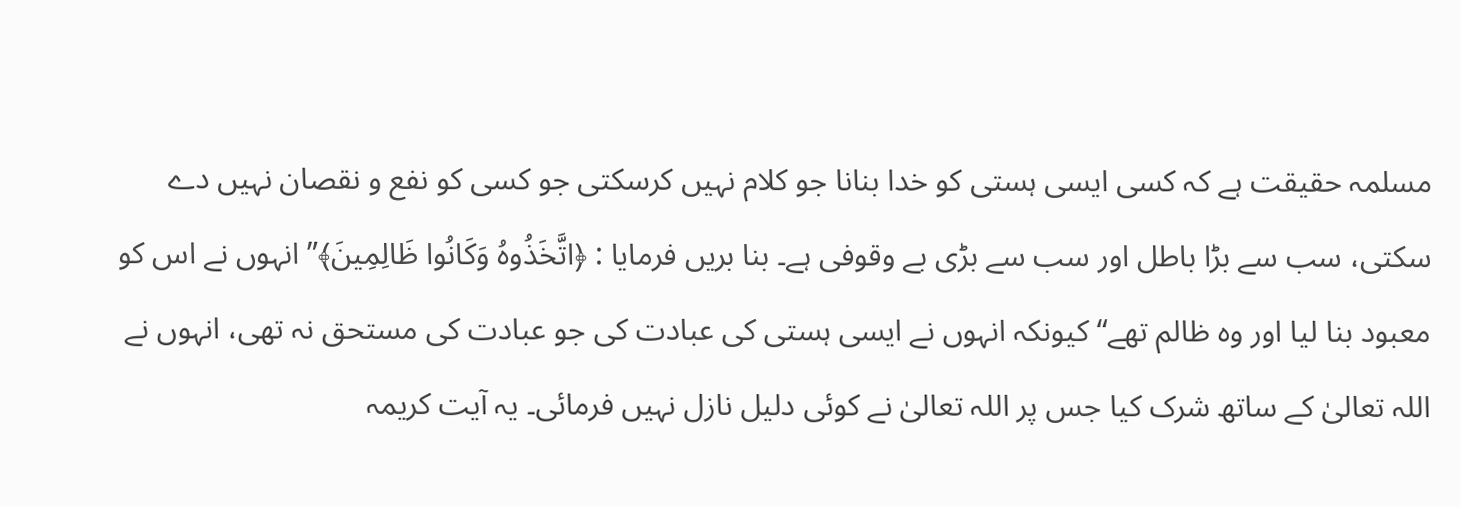مسلمہ حقیقت ہے کہ کسی ایسی ہستی کو خدا بنانا جو کلام نہیں کرسکتی جو کسی کو نفع و نقصان نہیں دے سکتی، سب سے بڑا باطل اور سب سے بڑی بے وقوفی ہے۔ بنا بریں فرمایا : ﴿اتَّخَذُوهُ وَكَانُوا ظَالِمِينَ﴾” انہوں نے اس کو معبود بنا لیا اور وہ ظالم تھے“ کیونکہ انہوں نے ایسی ہستی کی عبادت کی جو عبادت کی مستحق نہ تھی، انہوں نے اللہ تعالیٰ کے ساتھ شرک کیا جس پر اللہ تعالیٰ نے کوئی دلیل نازل نہیں فرمائی۔ یہ آیت کریمہ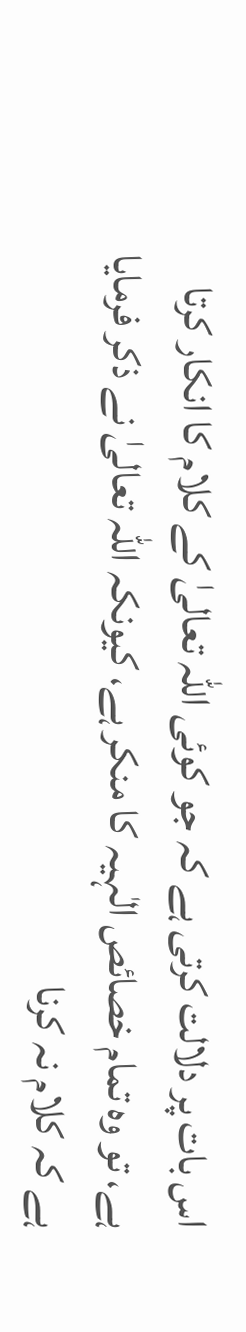اس بات پر دلالت کرتی ہے کہ جو کوئی اللہ تعالیٰ کے کلام کا انکار کرتا ہے، تو وہ تمام خصائص الٰہیہ کا منکر ہے، کیونکہ اللہ تعالیٰ نے ذکر فرمایا ہے کہ کلام نہ کرنا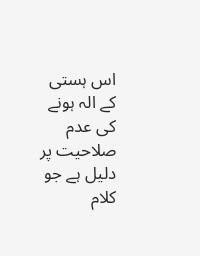اس ہستی کے الہ ہونے کی عدم صلاحیت پر دلیل ہے جو کلام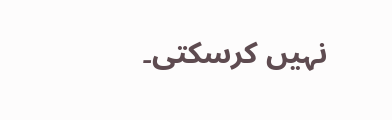نہیں کرسکتی۔